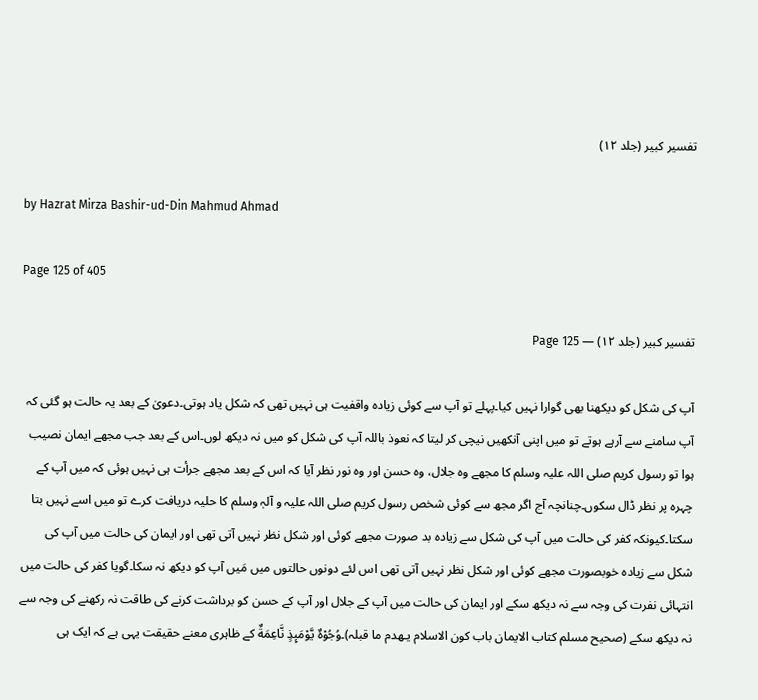تفسیر کبیر (جلد ۱۲)

by Hazrat Mirza Bashir-ud-Din Mahmud Ahmad

Page 125 of 405

تفسیر کبیر (جلد ۱۲) — Page 125

آپ کی شکل کو دیکھنا بھی گوارا نہیں کیا۔پہلے تو آپ سے کوئی زیادہ واقفیت ہی نہیں تھی کہ شکل یاد ہوتی۔دعویٰ کے بعد یہ حالت ہو گئی کہ آپ سامنے سے آرہے ہوتے تو میں اپنی آنکھیں نیچی کر لیتا کہ نعوذ باللہ آپ کی شکل کو میں نہ دیکھ لوں۔اس کے بعد جب مجھے ایمان نصیب ہوا تو رسول کریم صلی اللہ علیہ وسلم کا مجھے وہ جلال، وہ حسن اور وہ نور نظر آیا کہ اس کے بعد مجھے جرأت ہی نہیں ہوئی کہ میں آپ کے چہرہ پر نظر ڈال سکوں۔چنانچہ آج اگر مجھ سے کوئی شخص رسول کریم صلی اللہ علیہ و آلہٖ وسلم کا حلیہ دریافت کرے تو میں اسے نہیں بتا سکتا۔کیونکہ کفر کی حالت میں آپ کی شکل سے زیادہ بد صورت مجھے کوئی اور شکل نظر نہیں آتی تھی اور ایمان کی حالت میں آپ کی شکل سے زیادہ خوبصورت مجھے کوئی اور شکل نظر نہیں آتی تھی اس لئے دونوں حالتوں میں مَیں آپ کو دیکھ نہ سکا۔گویا کفر کی حالت میں انتہائی نفرت کی وجہ سے نہ دیکھ سکے اور ایمان کی حالت میں آپ کے جلال اور آپ کے حسن کو برداشت کرنے کی طاقت نہ رکھنے کی وجہ سے نہ دیکھ سکے (صحیح مسلم کتاب الایمان باب کون الاسلام یـھدم ما قبلہ)۔وُجُوْهٌ يَّوْمَىِٕذٍ نَّاعِمَةٌ کے ظاہری معنے حقیقت یہی ہے کہ ایک ہی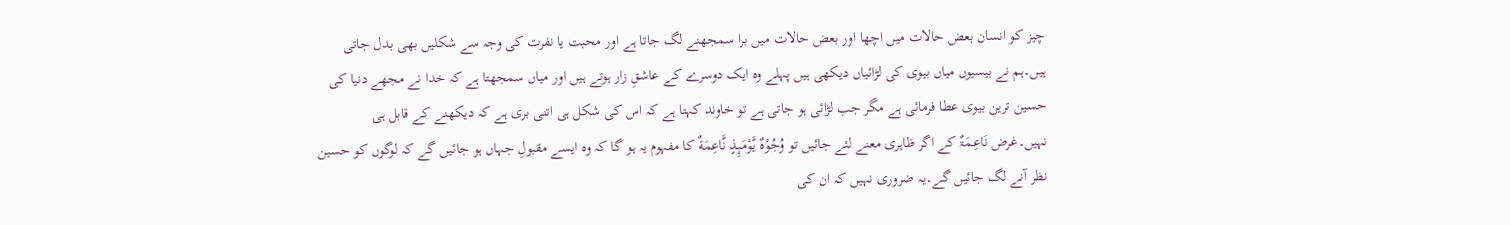چیز کو انسان بعض حالات میں اچھا اور بعض حالات میں برا سمجھنے لگ جاتا ہے اور محبت یا نفرت کی وجہ سے شکلیں بھی بدل جاتی ہیں۔ہم نے بیسیوں میاں بیوی کی لڑائیاں دیکھی ہیں پہلے وہ ایک دوسرے کے عاشقِ زار ہوتے ہیں اور میاں سمجھتا ہے کہ خدا نے مجھے دنیا کی حسین ترین بیوی عطا فرمائی ہے مگر جب لڑائی ہو جاتی ہے تو خاوند کہتا ہے کہ اس کی شکل ہی اتنی بری ہے کہ دیکھنے کے قابل ہی نہیں۔غرض نَاعِـمَۃٌ کے اگر ظاہری معنے لئے جائیں تو وُجُوْهٌ يَّوْمَىِٕذٍ نَّاعِمَةٌ کا مفہوم یہ ہو گا کہ وہ ایسے مقبولِ جہاں ہو جائیں گے کہ لوگوں کو حسین نظر آنے لگ جائیں گے۔یہ ضروری نہیں کہ ان کی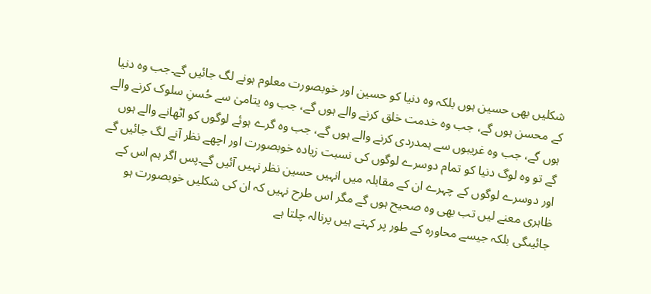شکلیں بھی حسین ہوں بلکہ وہ دنیا کو حسین اور خوبصورت معلوم ہونے لگ جائیں گے۔جب وہ دنیا کے محسن ہوں گے، جب وہ خدمت خلق کرنے والے ہوں گے، جب وہ یتامیٰ سے حُسنِ سلوک کرنے والے ہوں گے، جب وہ غریبوں سے ہمدردی کرنے والے ہوں گے، جب وہ گرے ہوئے لوگوں کو اٹھانے والے ہوں گے تو وہ لوگ دنیا کو تمام دوسرے لوگوں کی نسبت زیادہ خوبصورت اور اچھے نظر آنے لگ جائیں گے اور دوسرے لوگوں کے چہرے ان کے مقابلہ میں انہیں حسین نظر نہیں آئیں گے۔پس اگر ہم اس کے ظاہری معنے لیں تب بھی وہ صحیح ہوں گے مگر اس طرح نہیں کہ ان کی شکلیں خوبصورت ہو جائیںگی بلکہ جیسے محاورہ کے طور پر کہتے ہیں پرنالہ چلتا ہے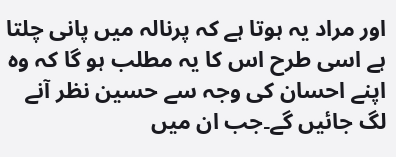اور مراد یہ ہوتا ہے کہ پرنالہ میں پانی چلتا ہے اسی طرح اس کا یہ مطلب ہو گا کہ وہ اپنے احسان کی وجہ سے حسین نظر آنے لگ جائیں گے۔جب ان میں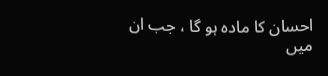احسان کا مادہ ہو گا ، جب ان میں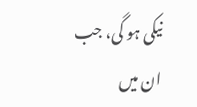نیکی ہو گی، جب ان میں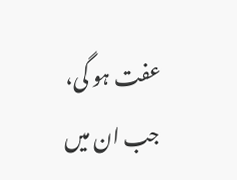عفت ہو گی، جب ان میں